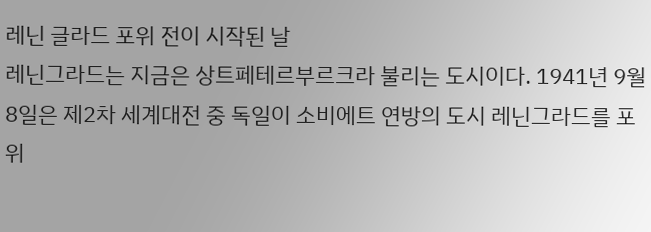레닌 글라드 포위 전이 시작된 날
레닌그라드는 지금은 상트페테르부르크라 불리는 도시이다. 1941년 9월 8일은 제2차 세계대전 중 독일이 소비에트 연방의 도시 레닌그라드를 포위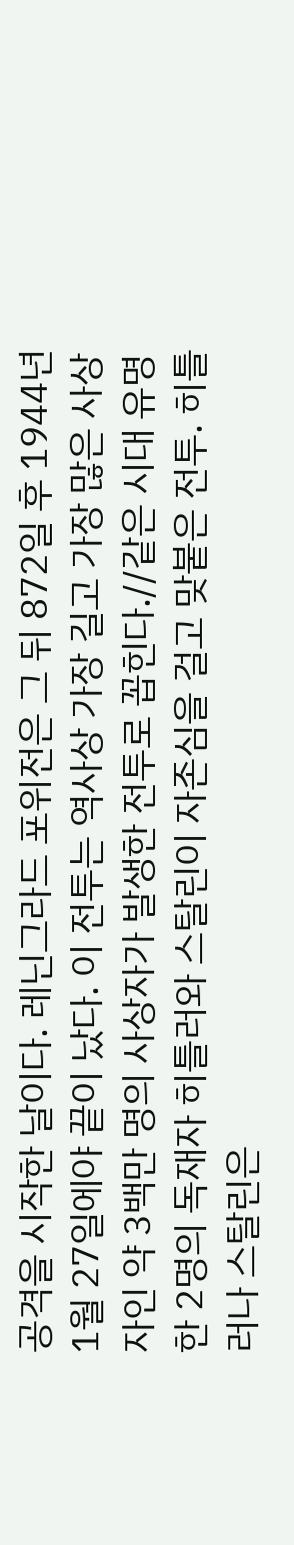공격을 시작한 날이다. 레닌그라드 포위전은 그 뒤 872일 후 1944년 1월 27일에야 끝이 났다. 이 전투는 역사상 가장 길고 가장 많은 사상자인 약 3백만 명의 사상자가 발생한 전투로 꼽힌다.//같은 시대 유명한 2명의 독재자 히틀러와 스탈린이 자존심을 걸고 맞붙은 전투. 히틀러나 스탈린은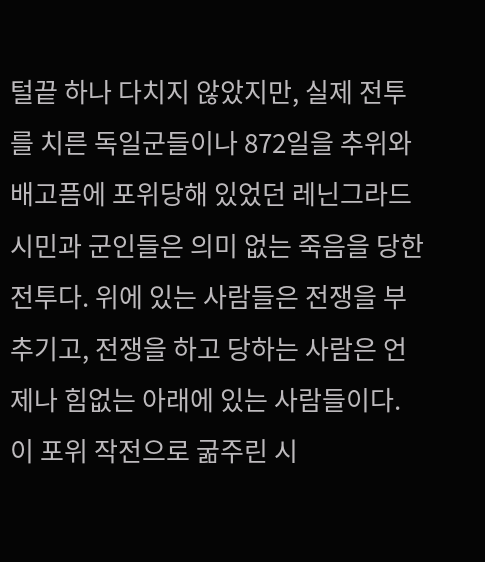털끝 하나 다치지 않았지만, 실제 전투를 치른 독일군들이나 872일을 추위와 배고픔에 포위당해 있었던 레닌그라드 시민과 군인들은 의미 없는 죽음을 당한 전투다. 위에 있는 사람들은 전쟁을 부추기고, 전쟁을 하고 당하는 사람은 언제나 힘없는 아래에 있는 사람들이다. 이 포위 작전으로 굶주린 시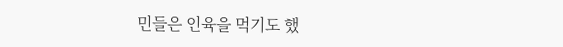민들은 인육을 먹기도 했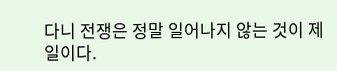다니 전쟁은 정말 일어나지 않는 것이 제일이다.